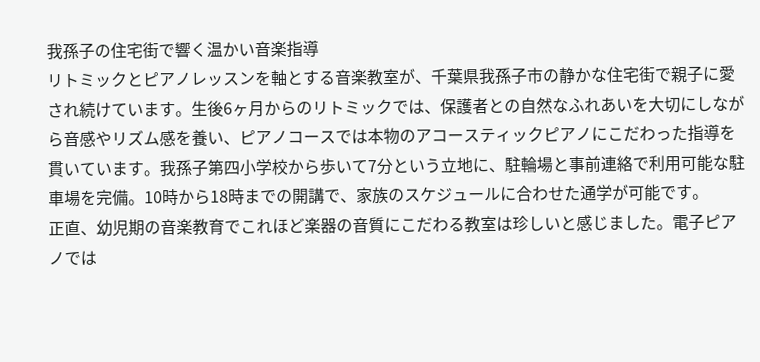我孫子の住宅街で響く温かい音楽指導
リトミックとピアノレッスンを軸とする音楽教室が、千葉県我孫子市の静かな住宅街で親子に愛され続けています。生後6ヶ月からのリトミックでは、保護者との自然なふれあいを大切にしながら音感やリズム感を養い、ピアノコースでは本物のアコースティックピアノにこだわった指導を貫いています。我孫子第四小学校から歩いて7分という立地に、駐輪場と事前連絡で利用可能な駐車場を完備。10時から18時までの開講で、家族のスケジュールに合わせた通学が可能です。
正直、幼児期の音楽教育でこれほど楽器の音質にこだわる教室は珍しいと感じました。電子ピアノでは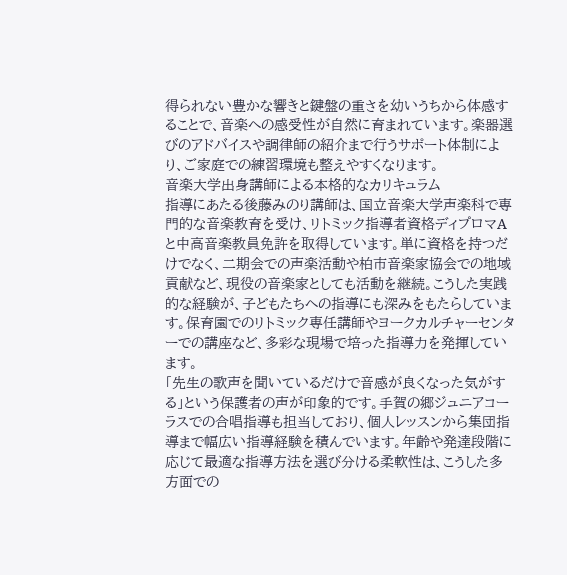得られない豊かな響きと鍵盤の重さを幼いうちから体感することで、音楽への感受性が自然に育まれています。楽器選びのアドバイスや調律師の紹介まで行うサポート体制により、ご家庭での練習環境も整えやすくなります。
音楽大学出身講師による本格的なカリキュラム
指導にあたる後藤みのり講師は、国立音楽大学声楽科で専門的な音楽教育を受け、リトミック指導者資格ディプロマAと中高音楽教員免許を取得しています。単に資格を持つだけでなく、二期会での声楽活動や柏市音楽家協会での地域貢献など、現役の音楽家としても活動を継続。こうした実践的な経験が、子どもたちへの指導にも深みをもたらしています。保育園でのリトミック専任講師やヨークカルチャーセンターでの講座など、多彩な現場で培った指導力を発揮しています。
「先生の歌声を聞いているだけで音感が良くなった気がする」という保護者の声が印象的です。手賀の郷ジュニアコーラスでの合唱指導も担当しており、個人レッスンから集団指導まで幅広い指導経験を積んでいます。年齢や発達段階に応じて最適な指導方法を選び分ける柔軟性は、こうした多方面での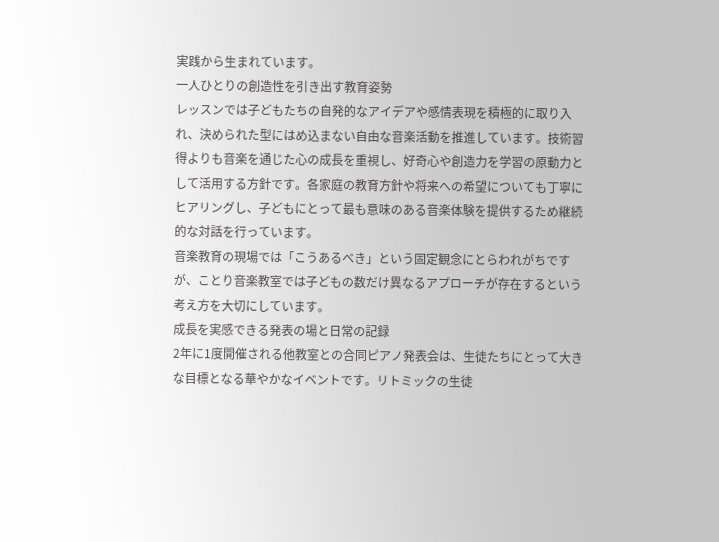実践から生まれています。
一人ひとりの創造性を引き出す教育姿勢
レッスンでは子どもたちの自発的なアイデアや感情表現を積極的に取り入れ、決められた型にはめ込まない自由な音楽活動を推進しています。技術習得よりも音楽を通じた心の成長を重視し、好奇心や創造力を学習の原動力として活用する方針です。各家庭の教育方針や将来への希望についても丁寧にヒアリングし、子どもにとって最も意味のある音楽体験を提供するため継続的な対話を行っています。
音楽教育の現場では「こうあるべき」という固定観念にとらわれがちですが、ことり音楽教室では子どもの数だけ異なるアプローチが存在するという考え方を大切にしています。
成長を実感できる発表の場と日常の記録
2年に1度開催される他教室との合同ピアノ発表会は、生徒たちにとって大きな目標となる華やかなイベントです。リトミックの生徒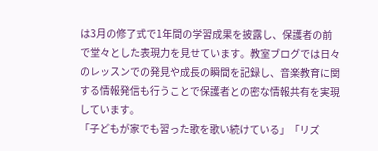は3月の修了式で1年間の学習成果を披露し、保護者の前で堂々とした表現力を見せています。教室ブログでは日々のレッスンでの発見や成長の瞬間を記録し、音楽教育に関する情報発信も行うことで保護者との密な情報共有を実現しています。
「子どもが家でも習った歌を歌い続けている」「リズ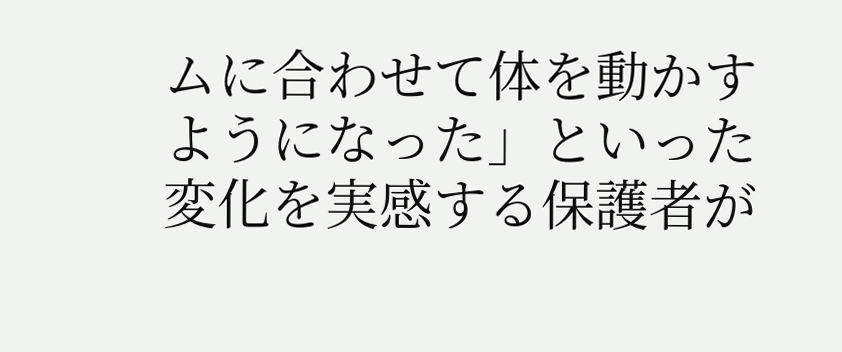ムに合わせて体を動かすようになった」といった変化を実感する保護者が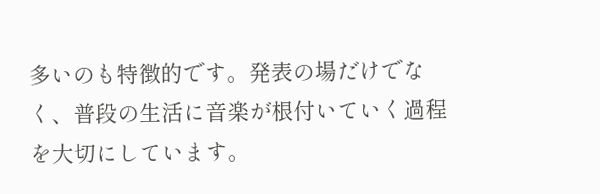多いのも特徴的です。発表の場だけでなく、普段の生活に音楽が根付いていく過程を大切にしています。